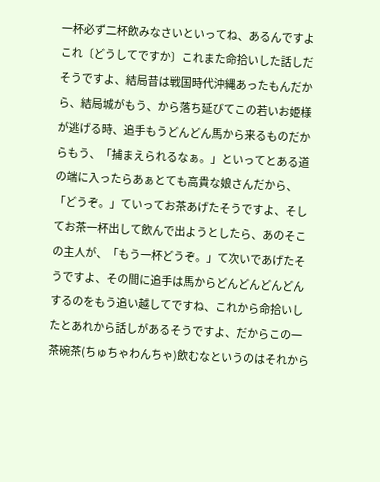一杯必ず二杯飲みなさいといってね、あるんですよこれ〔どうしてですか〕これまた命拾いした話しだそうですよ、結局昔は戦国時代沖縄あったもんだから、結局城がもう、から落ち延びてこの若いお姫様が逃げる時、追手もうどんどん馬から来るものだからもう、「捕まえられるなぁ。」といってとある道の端に入ったらあぁとても高貴な娘さんだから、「どうぞ。」ていってお茶あげたそうですよ、そしてお茶一杯出して飲んで出ようとしたら、あのそこの主人が、「もう一杯どうぞ。」て次いであげたそうですよ、その間に追手は馬からどんどんどんどんするのをもう追い越してですね、これから命拾いしたとあれから話しがあるそうですよ、だからこの一茶碗茶(ちゅちゃわんちゃ)飲むなというのはそれから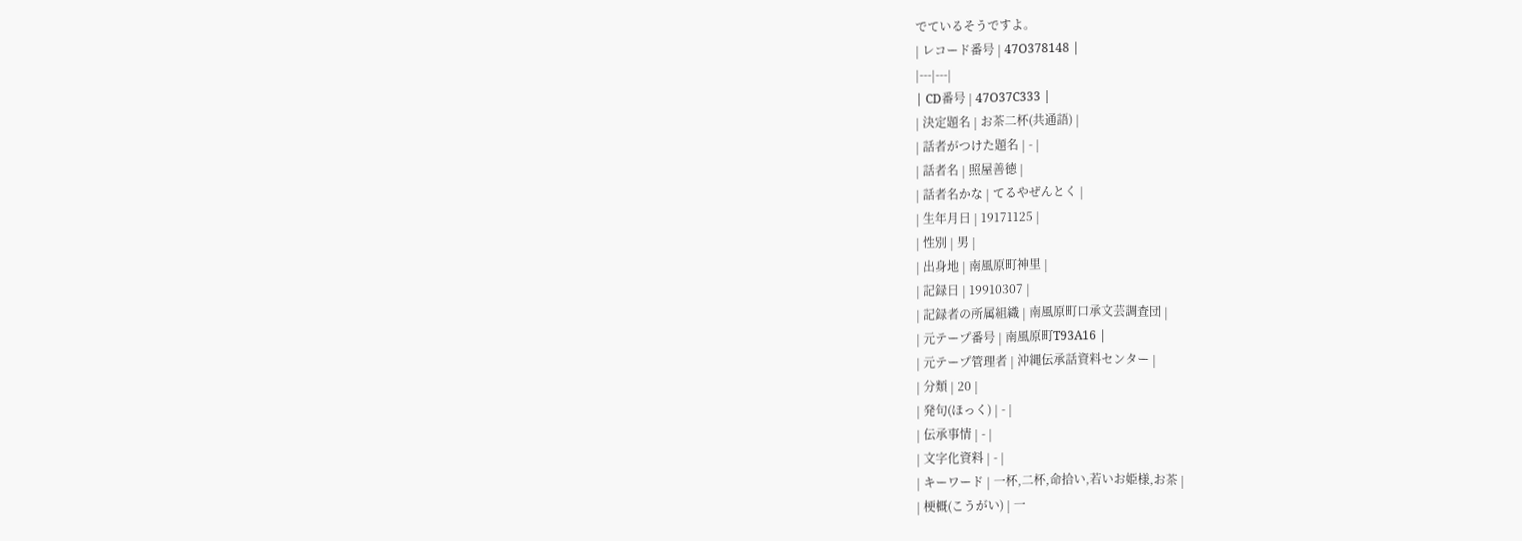でているそうですよ。
| レコード番号 | 47O378148 |
|---|---|
| CD番号 | 47O37C333 |
| 決定題名 | お茶二杯(共通語) |
| 話者がつけた題名 | - |
| 話者名 | 照屋善徳 |
| 話者名かな | てるやぜんとく |
| 生年月日 | 19171125 |
| 性別 | 男 |
| 出身地 | 南風原町神里 |
| 記録日 | 19910307 |
| 記録者の所属組織 | 南風原町口承文芸調査団 |
| 元テープ番号 | 南風原町T93A16 |
| 元テープ管理者 | 沖縄伝承話資料センター |
| 分類 | 20 |
| 発句(ほっく) | - |
| 伝承事情 | - |
| 文字化資料 | - |
| キーワード | 一杯,二杯,命拾い,若いお姫様,お茶 |
| 梗概(こうがい) | 一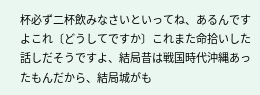杯必ず二杯飲みなさいといってね、あるんですよこれ〔どうしてですか〕これまた命拾いした話しだそうですよ、結局昔は戦国時代沖縄あったもんだから、結局城がも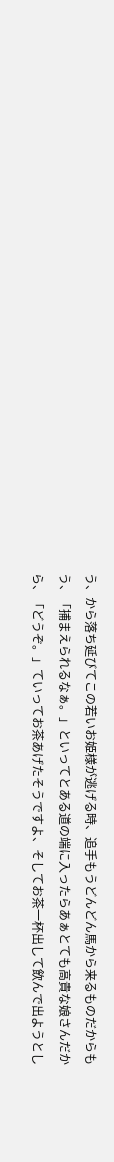う、から落ち延びてこの若いお姫様が逃げる時、追手もうどんどん馬から来るものだからもう、「捕まえられるなぁ。」といってとある道の端に入ったらあぁとても高貴な娘さんだから、「どうぞ。」ていってお茶あげたそうですよ、そしてお茶一杯出して飲んで出ようとし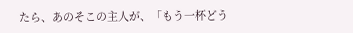たら、あのそこの主人が、「もう一杯どう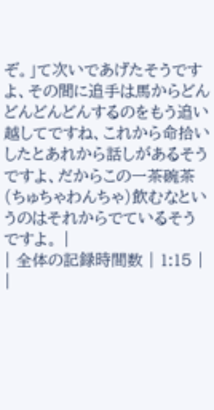ぞ。」て次いであげたそうですよ、その間に追手は馬からどんどんどんどんするのをもう追い越してですね、これから命拾いしたとあれから話しがあるそうですよ、だからこの一茶碗茶(ちゅちゃわんちゃ)飲むなというのはそれからでているそうですよ。 |
| 全体の記録時間数 | 1:15 |
|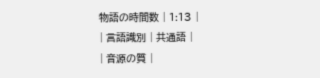物語の時間数 | 1:13 |
| 言語識別 | 共通語 |
| 音源の質 |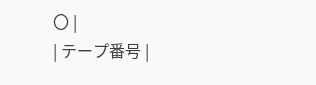〇 |
| テープ番号 |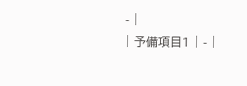- |
| 予備項目1 | - |